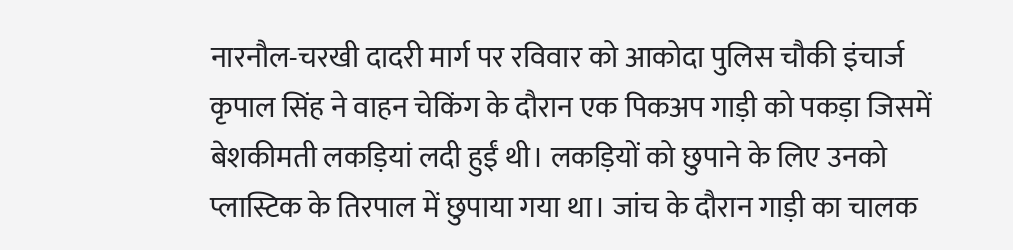नारनौल-चरखी दादरी मार्ग पर रविवार को आकोदा पुलिस चौकी इंचार्ज कृपाल सिंह ने वाहन चेकिंग के दौरान एक पिकअप गाड़ी को पकड़ा जिसमें बेशकीमती लकड़ियां लदी हुईं थी। लकड़ियों को छुपाने के लिए उनको प्लास्टिक के तिरपाल में छुपाया गया था। जांच के दौरान गाड़ी का चालक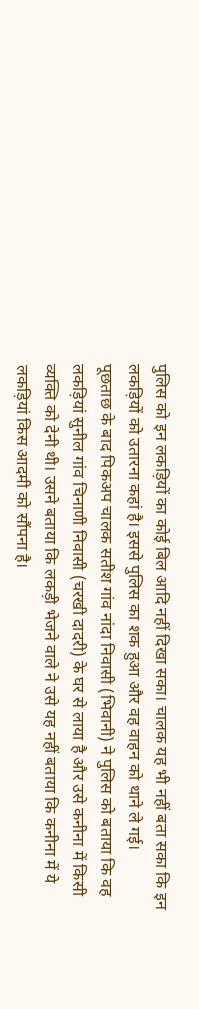पुलिस को इन लकड़ियों का कोई बिल आदि नहीं दिखा सका। चालक यह भी नहीं बता सका कि इन लकड़ियों को उतारना कहां है। इससे पुलिस का शक हुआ और वह वाहन को थाने ले गई।
पूछताछ के बाद पिकअप चालक सतीश गांव नांदा निवासी (भिवानी) ने पुलिस को बताया कि वह लकड़ियां सुनील गांव चिनाणी निवासी (चरखी दादरी) के घर से लाया है और उसे कनीना में किसी व्यक्ति को देनी थी। उसने बताया कि लकड़ी भेजने वाले ने उसे यह नहीं बताया कि कनीना में ये लकड़ियां किस आदमी को सौंपना है।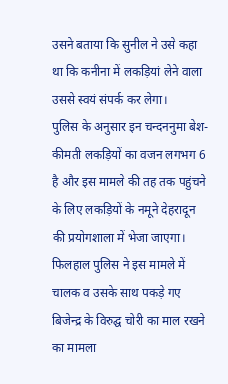उसने बताया कि सुनील ने उसे कहा था कि कनीना में लकड़ियां लेने वाला उससे स्वयं संपर्क कर लेगा।
पुलिस के अनुसार इन चन्दननुमा बेश-कीमती लकड़ियों का वजन लगभग 6 है और इस मामले की तह तक पहुंचने के लिए लकड़ियों के नमूने देहरादून की प्रयोगशाला में भेजा जाएगा। फिलहाल पुलिस ने इस मामले में चालक व उसके साथ पकड़े गए बिजेन्द्र के विरुद्घ चोरी का माल रखने का मामला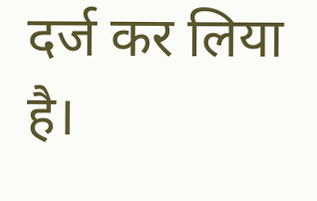दर्ज कर लिया है।